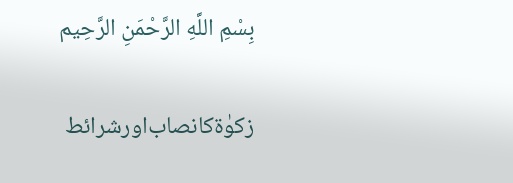بِسْمِ اللَّهِ الرَّحْمَنِ الرَّحِيم

زکوٰۃ‌کا‌نصاب‌اور‌شرائط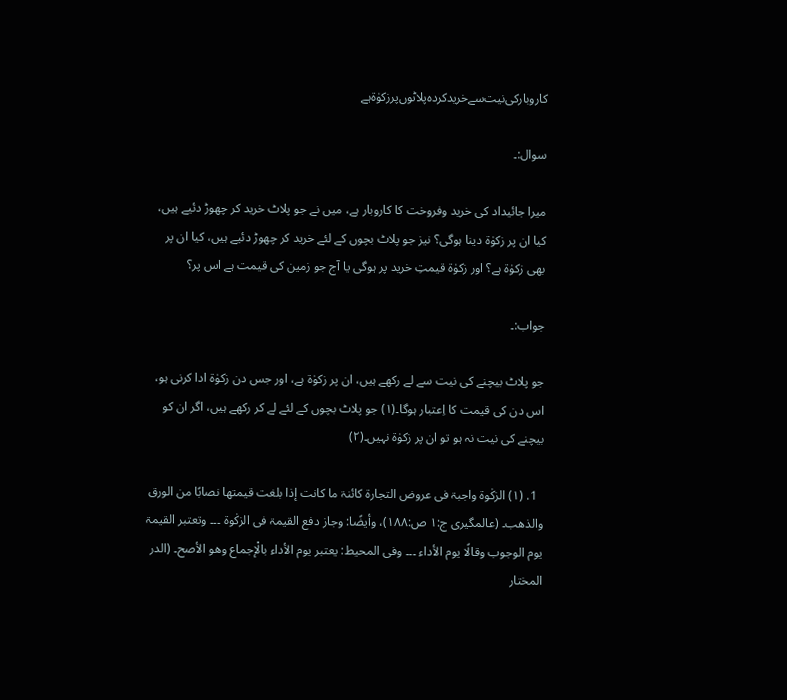کاروبار‌کی‌نیت‌سے‌خرید‌کردہ‌پلاٹوں‌پر‌زکوٰۃ‌ہے

سوال:۔

میرا جائیداد کی خرید وفروخت کا کاروبار ہے، میں نے جو پلاٹ خرید کر چھوڑ دئیے ہیں، کیا ان پر زکوٰۃ دینا ہوگی؟ نیز جو پلاٹ بچوں کے لئے خرید کر چھوڑ دئیے ہیں، کیا ان پر بھی زکوٰۃ ہے؟ اور زکوٰۃ قیمتِ خرید پر ہوگی یا آج جو زمین کی قیمت ہے اس پر؟

جواب:۔

جو پلاٹ بیچنے کی نیت سے لے رکھے ہیں، ان پر زکوٰۃ ہے، اور جس دن زکوٰۃ ادا کرنی ہو، اس دن کی قیمت کا اِعتبار ہوگا۔(۱) جو پلاٹ بچوں کے لئے لے کر رکھے ہیں، اگر ان کو بیچنے کی نیت نہ ہو تو ان پر زکوٰۃ نہیں۔(۲)

  1. (۱) الزکٰوۃ واجبۃ فی عروض التجارۃ کائنۃ ما کانت إذا بلغت قیمتھا نصابًا من الورق والذھب۔ (عالمگیری ج:۱ ص:۱۸۸)، وأیضًا: وجاز دفع القیمۃ فی الزکٰوۃ ۔۔۔ وتعتبر القیمۃ یوم الوجوب وقالًا یوم الأداء ۔۔۔ وفی المحیط: یعتبر یوم الأداء بالْإجماع وھو الأصح۔ (الدر المختار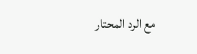مع الرد المحتار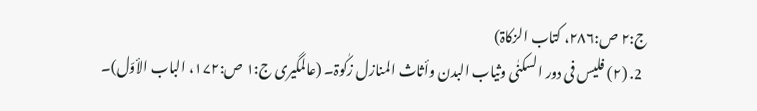ج:۲ ص:۲۸۶، کتاب الزکاۃ)
  2. (۲) فلیس فی دور السکنٰی وثیاب البدن وأثاث المنازل زکٰوۃ۔ (عالمگیری ج:۱ ص:۱۷۲، الباب الأوّل)۔